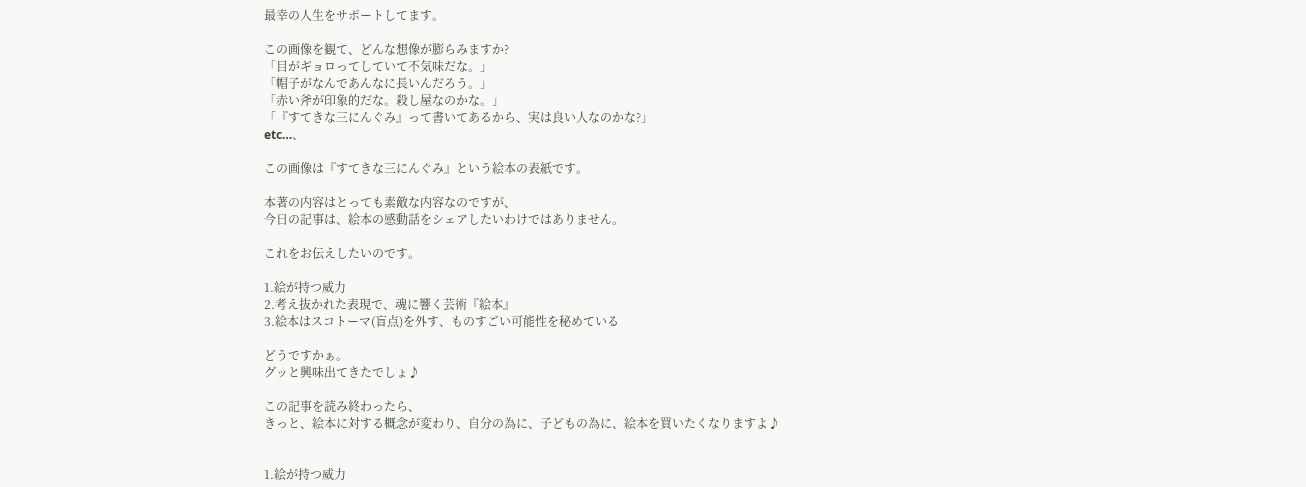最幸の人生をサポートしてます。

この画像を観て、どんな想像が膨らみますか?
「目がギョロってしていて不気味だな。」
「帽子がなんであんなに長いんだろう。」
「赤い斧が印象的だな。殺し屋なのかな。」
「『すてきな三にんぐみ』って書いてあるから、実は良い人なのかな?」
etc…、

この画像は『すてきな三にんぐみ』という絵本の表紙です。

本著の内容はとっても素敵な内容なのですが、
今日の記事は、絵本の感動話をシェアしたいわけではありません。

これをお伝えしたいのです。

1.絵が持つ威力
2.考え抜かれた表現で、魂に響く芸術『絵本』
3.絵本はスコトーマ(盲点)を外す、ものすごい可能性を秘めている

どうですかぁ。
グッと興味出てきたでしょ♪

この記事を読み終わったら、
きっと、絵本に対する概念が変わり、自分の為に、子どもの為に、絵本を買いたくなりますよ♪


1.絵が持つ威力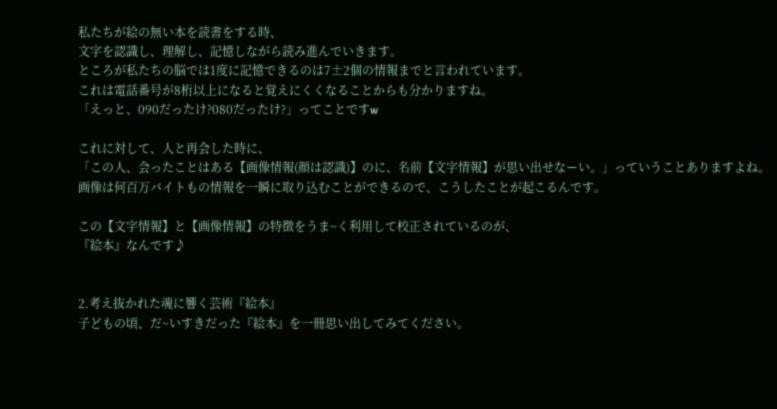私たちが絵の無い本を読書をする時、
文字を認識し、理解し、記憶しながら読み進んでいきます。
ところが私たちの脳では1度に記憶できるのは7±2個の情報までと言われています。
これは電話番号が8桁以上になると覚えにくくなることからも分かりますね。
「えっと、090だったけ?080だったけ?」ってことですw

これに対して、人と再会した時に、
「この人、会ったことはある【画像情報(顔は認識)】のに、名前【文字情報】が思い出せなーい。」っていうことありますよね。
画像は何百万バイトもの情報を一瞬に取り込むことができるので、こうしたことが起こるんです。

この【文字情報】と【画像情報】の特徴をうま~く利用して校正されているのが、
『絵本』なんです♪


2.考え抜かれた魂に響く芸術『絵本』
子どもの頃、だ~いすきだった『絵本』を一冊思い出してみてください。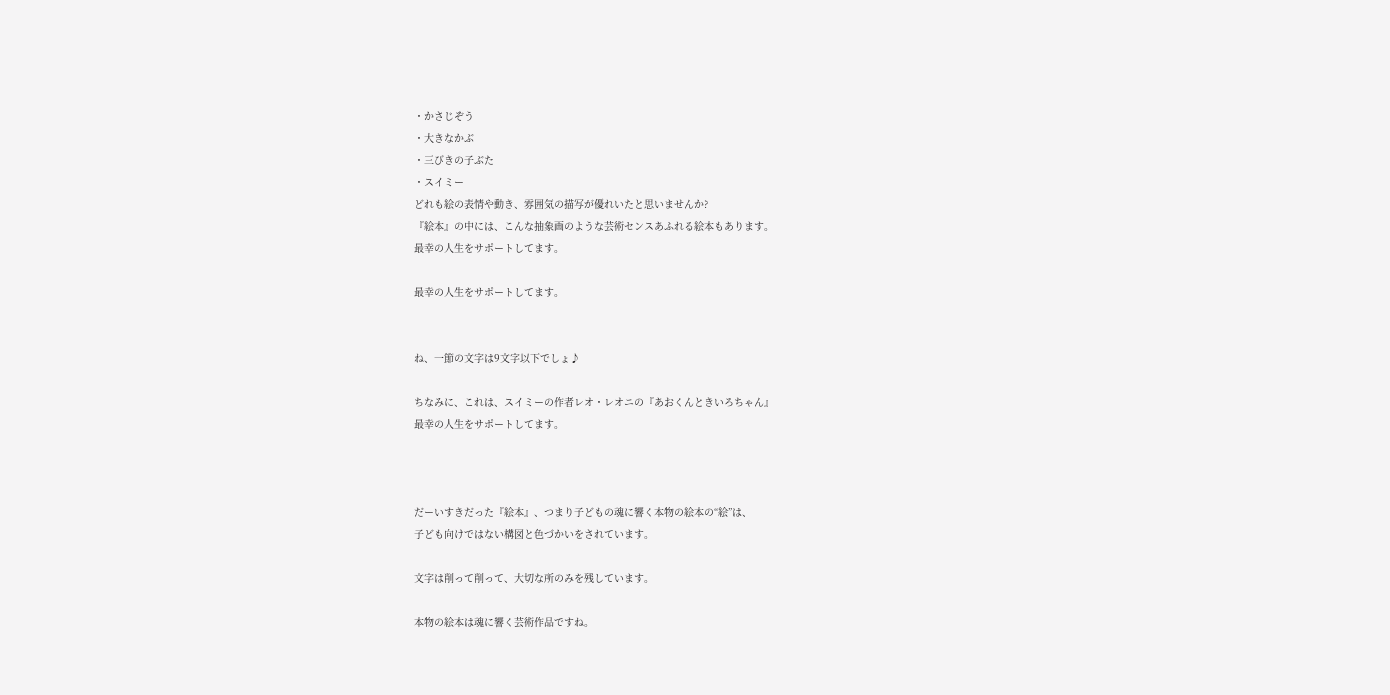・かさじぞう
・大きなかぶ
・三びきの子ぶた
・スイミー
どれも絵の表情や動き、雰囲気の描写が優れいたと思いませんか?
『絵本』の中には、こんな抽象画のような芸術センスあふれる絵本もあります。
最幸の人生をサポートしてます。

最幸の人生をサポートしてます。


ね、一節の文字は9文字以下でしょ♪

ちなみに、これは、スイミーの作者レオ・レオニの『あおくんときいろちゃん』
最幸の人生をサポートしてます。



だーいすきだった『絵本』、つまり子どもの魂に響く本物の絵本の“絵”は、
子ども向けではない構図と色づかいをされています。

文字は削って削って、大切な所のみを残しています。

本物の絵本は魂に響く芸術作品ですね。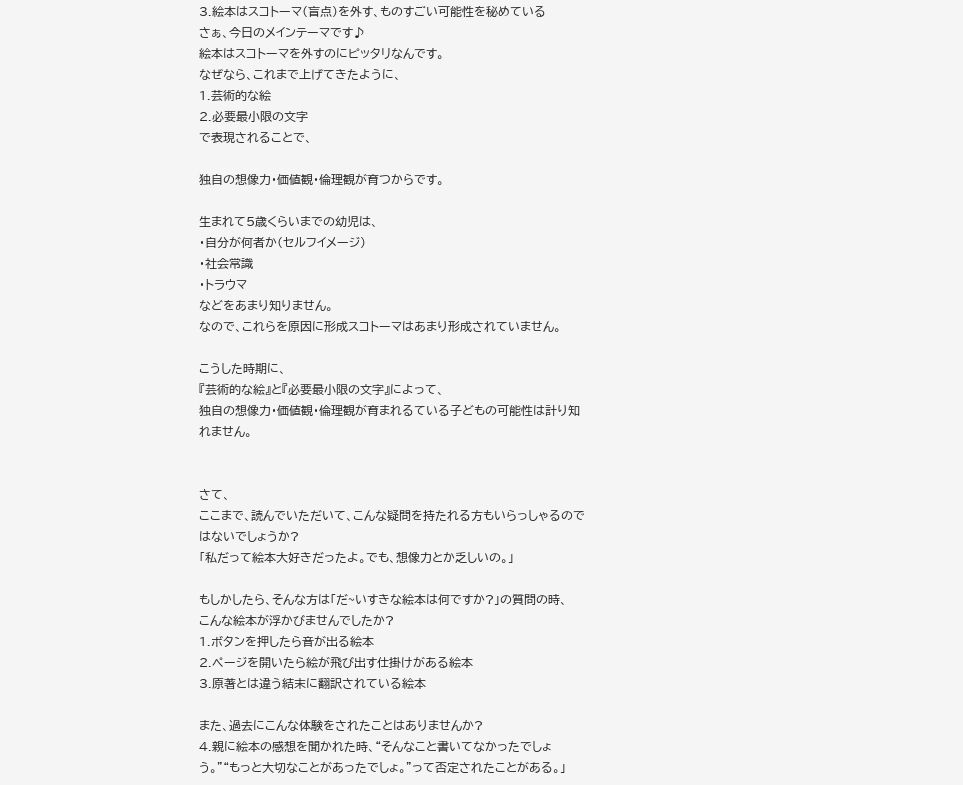3.絵本はスコトーマ(盲点)を外す、ものすごい可能性を秘めている
さぁ、今日のメインテーマです♪
絵本はスコトーマを外すのにピッタリなんです。
なぜなら、これまで上げてきたように、
1.芸術的な絵
2.必要最小限の文字
で表現されることで、

独自の想像力・価値観・倫理観が育つからです。

生まれて5歳くらいまでの幼児は、
・自分が何者か(セルフイメージ)
・社会常識
・トラウマ
などをあまり知りません。
なので、これらを原因に形成スコトーマはあまり形成されていません。

こうした時期に、
『芸術的な絵』と『必要最小限の文字』によって、
独自の想像力・価値観・倫理観が育まれるている子どもの可能性は計り知れません。


さて、
ここまで、読んでいただいて、こんな疑問を持たれる方もいらっしゃるのではないでしょうか?
「私だって絵本大好きだったよ。でも、想像力とか乏しいの。」

もしかしたら、そんな方は「だ~いすきな絵本は何ですか?」の質問の時、
こんな絵本が浮かびませんでしたか?
1.ボタンを押したら音が出る絵本
2.ページを開いたら絵が飛び出す仕掛けがある絵本
3.原著とは違う結末に翻訳されている絵本

また、過去にこんな体験をされたことはありませんか?
4.親に絵本の感想を聞かれた時、“そんなこと書いてなかったでしょう。”“もっと大切なことがあったでしょ。”って否定されたことがある。」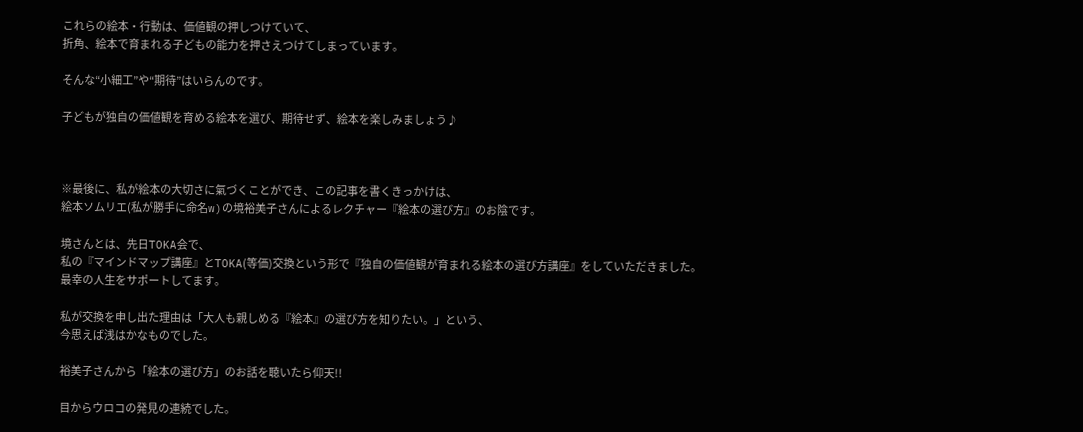これらの絵本・行動は、価値観の押しつけていて、
折角、絵本で育まれる子どもの能力を押さえつけてしまっています。

そんな“小細工”や“期待”はいらんのです。

子どもが独自の価値観を育める絵本を選び、期待せず、絵本を楽しみましょう♪



※最後に、私が絵本の大切さに氣づくことができ、この記事を書くきっかけは、
絵本ソムリエ(私が勝手に命名w)の境裕美子さんによるレクチャー『絵本の選び方』のお陰です。

境さんとは、先日TOKA会で、
私の『マインドマップ講座』とTOKA(等価)交換という形で『独自の価値観が育まれる絵本の選び方講座』をしていただきました。
最幸の人生をサポートしてます。

私が交換を申し出た理由は「大人も親しめる『絵本』の選び方を知りたい。」という、
今思えば浅はかなものでした。

裕美子さんから「絵本の選び方」のお話を聴いたら仰天!!

目からウロコの発見の連続でした。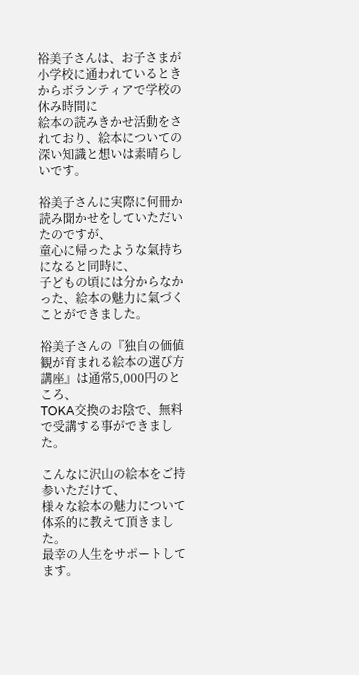裕美子さんは、お子さまが小学校に通われているときからボランティアで学校の休み時間に
絵本の読みきかせ活動をされており、絵本についての深い知識と想いは素晴らしいです。

裕美子さんに実際に何冊か読み聞かせをしていただいたのですが、
童心に帰ったような氣持ちになると同時に、
子どもの頃には分からなかった、絵本の魅力に氣づくことができました。

裕美子さんの『独自の価値観が育まれる絵本の選び方講座』は通常5,000円のところ、
TOKA交換のお陰で、無料で受講する事ができました。

こんなに沢山の絵本をご持参いただけて、
様々な絵本の魅力について体系的に教えて頂きました。
最幸の人生をサポートしてます。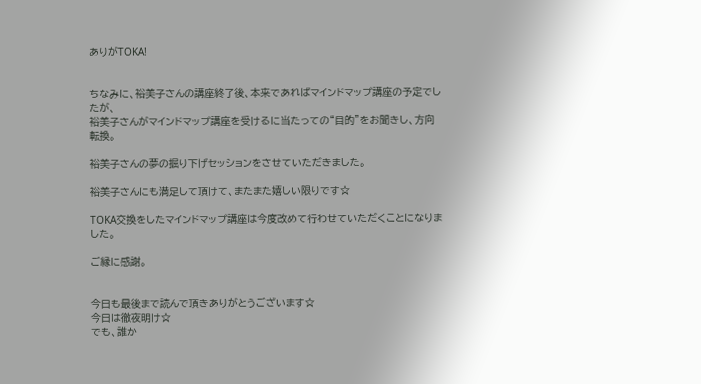ありがTOKA!


ちなみに、裕美子さんの講座終了後、本来であればマインドマップ講座の予定でしたが、
裕美子さんがマインドマップ講座を受けるに当たっての“目的”をお聞きし、方向転換。

裕美子さんの夢の掘り下げセッションをさせていただきました。

裕美子さんにも満足して頂けて、またまた嬉しい限りです☆

TOKA交換をしたマインドマップ講座は今度改めて行わせていただくことになりました。

ご縁に感謝。


今日も最後まで読んで頂きありがとうございます☆
今日は徹夜明け☆
でも、誰か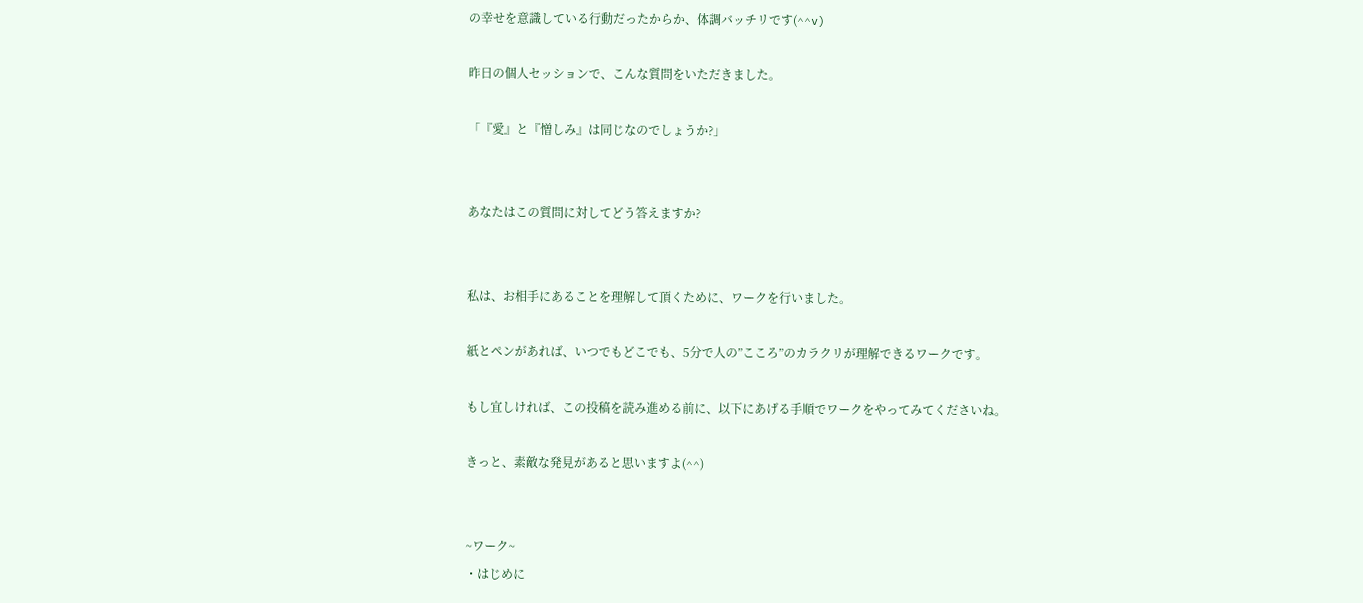の幸せを意識している行動だったからか、体調バッチリです(^^v)

昨日の個人セッションで、こんな質問をいただきました。

「『愛』と『憎しみ』は同じなのでしょうか?」


あなたはこの質問に対してどう答えますか?


私は、お相手にあることを理解して頂くために、ワークを行いました。

紙とペンがあれば、いつでもどこでも、5分で人の”こころ”のカラクリが理解できるワークです。

もし宜しければ、この投稿を読み進める前に、以下にあげる手順でワークをやってみてくださいね。

きっと、素敵な発見があると思いますよ(^^)


~ワーク~
・はじめに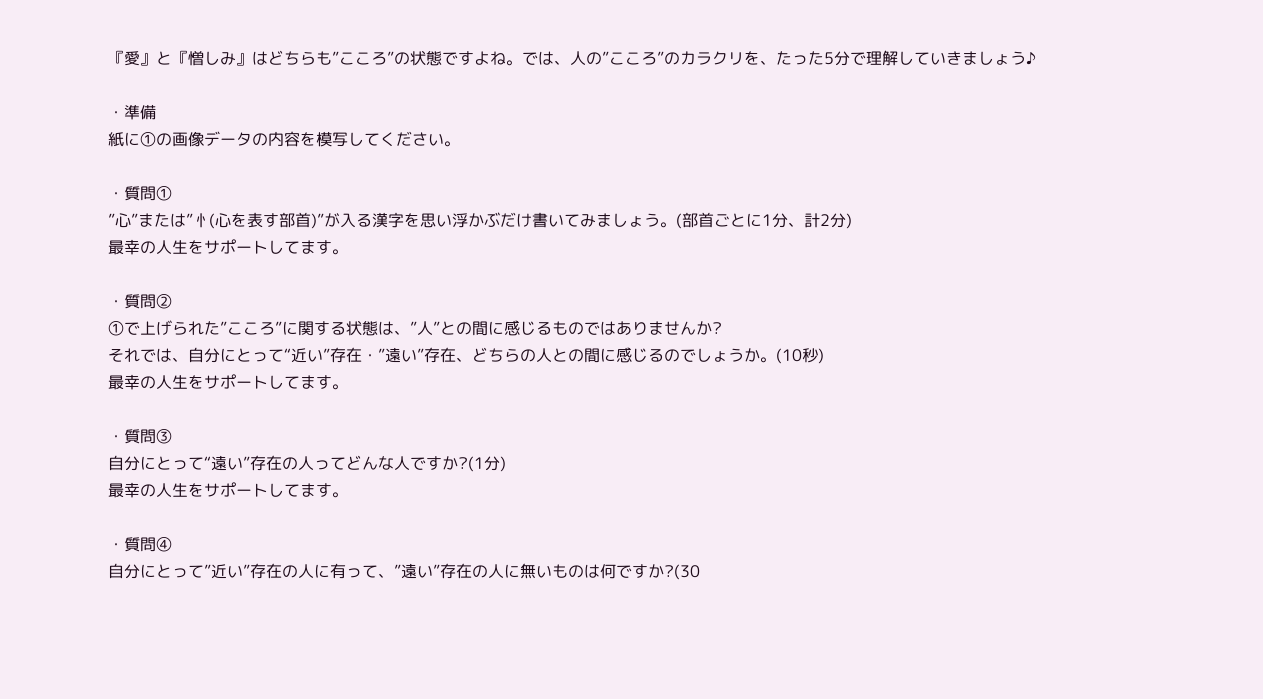『愛』と『憎しみ』はどちらも”こころ”の状態ですよね。では、人の”こころ”のカラクリを、たった5分で理解していきましょう♪

・準備
紙に①の画像データの内容を模写してください。

・質問①
”心”または”忄(心を表す部首)”が入る漢字を思い浮かぶだけ書いてみましょう。(部首ごとに1分、計2分)
最幸の人生をサポートしてます。

・質問②
①で上げられた”こころ”に関する状態は、”人”との間に感じるものではありませんか?
それでは、自分にとって“近い”存在・”遠い”存在、どちらの人との間に感じるのでしょうか。(10秒)
最幸の人生をサポートしてます。

・質問③
自分にとって“遠い”存在の人ってどんな人ですか?(1分)
最幸の人生をサポートしてます。

・質問④
自分にとって”近い”存在の人に有って、”遠い”存在の人に無いものは何ですか?(30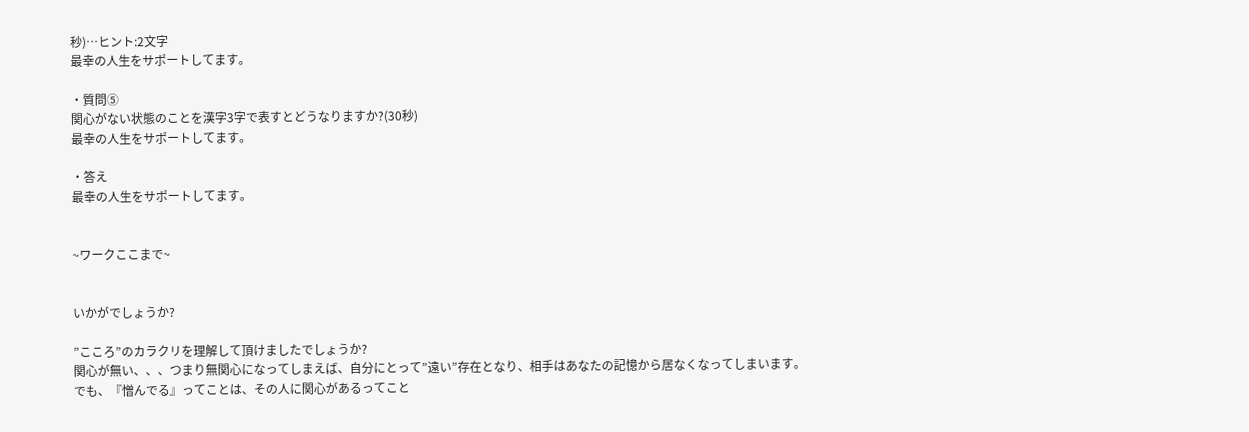秒)…ヒント:2文字
最幸の人生をサポートしてます。

・質問⑤
関心がない状態のことを漢字3字で表すとどうなりますか?(30秒)
最幸の人生をサポートしてます。

・答え
最幸の人生をサポートしてます。


~ワークここまで~


いかがでしょうか?

”こころ”のカラクリを理解して頂けましたでしょうか?
関心が無い、、、つまり無関心になってしまえば、自分にとって”遠い”存在となり、相手はあなたの記憶から居なくなってしまいます。
でも、『憎んでる』ってことは、その人に関心があるってこと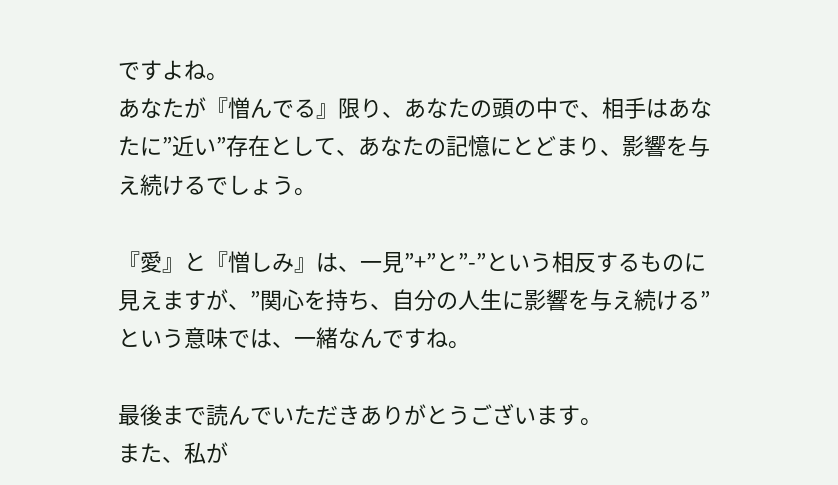ですよね。
あなたが『憎んでる』限り、あなたの頭の中で、相手はあなたに”近い”存在として、あなたの記憶にとどまり、影響を与え続けるでしょう。

『愛』と『憎しみ』は、一見”+”と”-”という相反するものに見えますが、”関心を持ち、自分の人生に影響を与え続ける”という意味では、一緒なんですね。

最後まで読んでいただきありがとうございます。
また、私が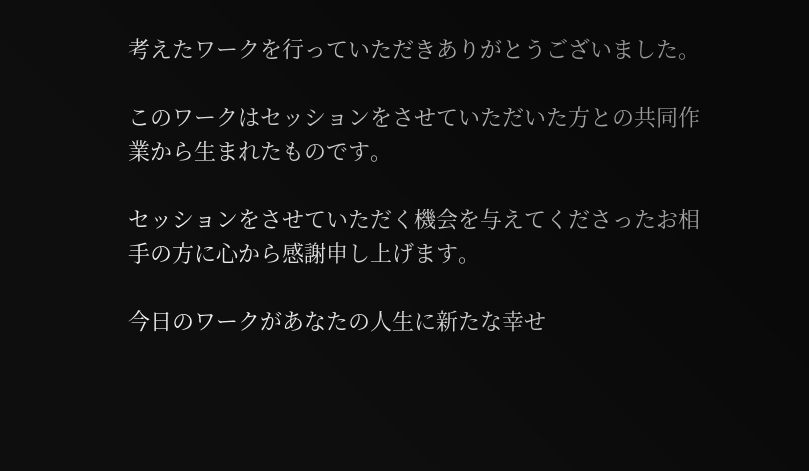考えたワークを行っていただきありがとうございました。

このワークはセッションをさせていただいた方との共同作業から生まれたものです。

セッションをさせていただく機会を与えてくださったお相手の方に心から感謝申し上げます。

今日のワークがあなたの人生に新たな幸せ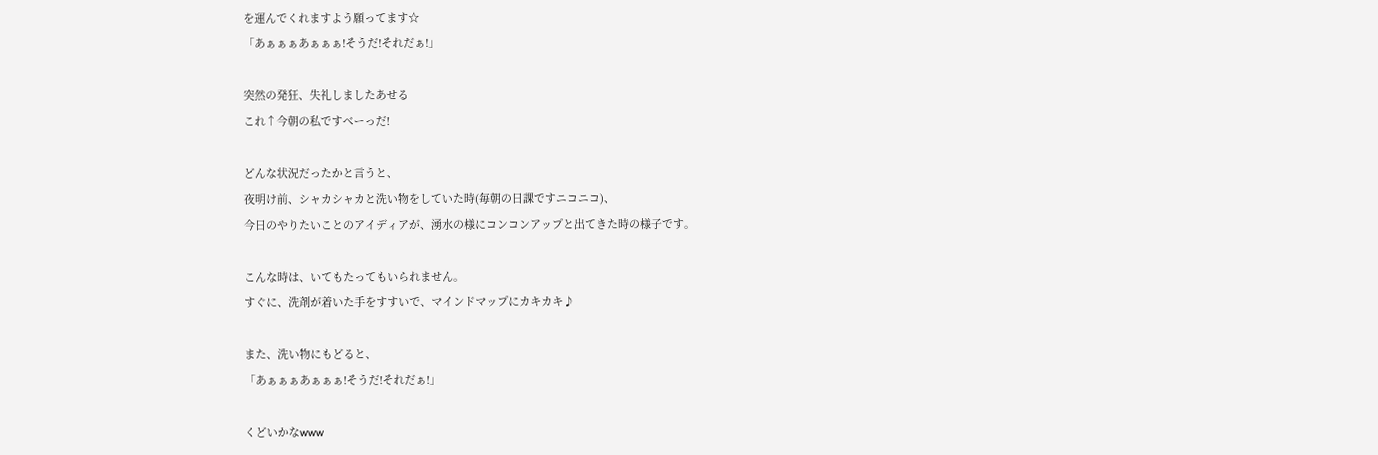を運んでくれますよう願ってます☆
「あぁぁぁあぁぁぁ!そうだ!それだぁ!」

突然の発狂、失礼しましたあせる
これ↑今朝の私ですべーっだ!

どんな状況だったかと言うと、
夜明け前、シャカシャカと洗い物をしていた時(毎朝の日課ですニコニコ)、
今日のやりたいことのアイディアが、湧水の様にコンコンアップと出てきた時の様子です。

こんな時は、いてもたってもいられません。
すぐに、洗剤が着いた手をすすいで、マインドマップにカキカキ♪

また、洗い物にもどると、
「あぁぁぁあぁぁぁ!そうだ!それだぁ!」

くどいかなwww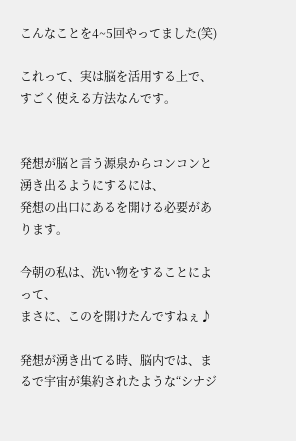こんなことを4~5回やってました(笑)

これって、実は脳を活用する上で、すごく使える方法なんです。


発想が脳と言う源泉からコンコンと湧き出るようにするには、
発想の出口にあるを開ける必要があります。

今朝の私は、洗い物をすることによって、
まさに、このを開けたんですねぇ♪

発想が湧き出てる時、脳内では、まるで宇宙が集約されたような“シナジ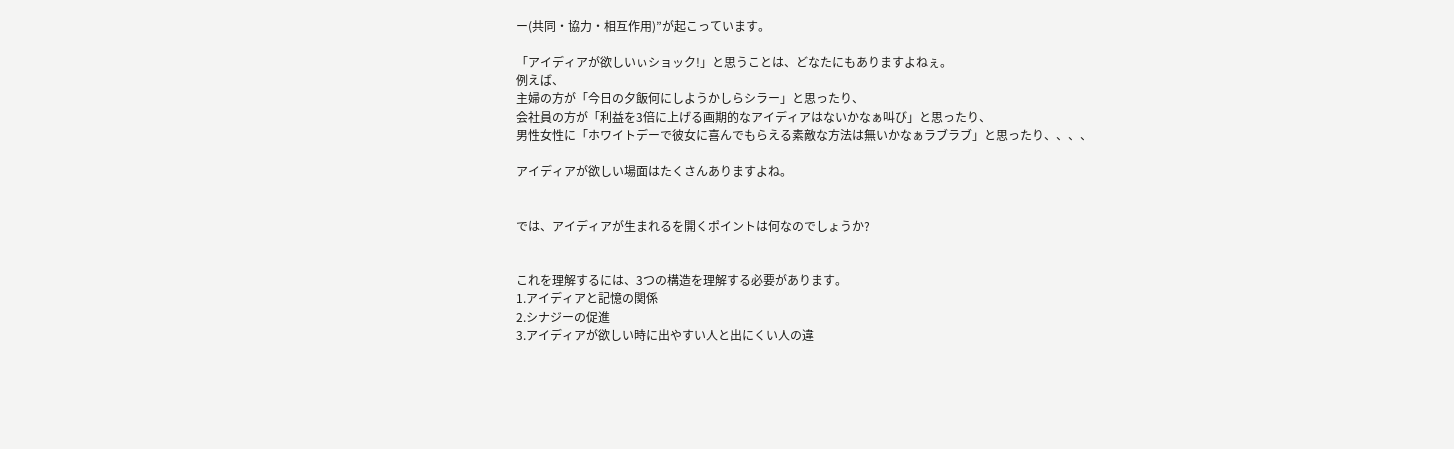ー(共同・協力・相互作用)”が起こっています。

「アイディアが欲しいぃショック!」と思うことは、どなたにもありますよねぇ。
例えば、
主婦の方が「今日の夕飯何にしようかしらシラー」と思ったり、
会社員の方が「利益を3倍に上げる画期的なアイディアはないかなぁ叫び」と思ったり、
男性女性に「ホワイトデーで彼女に喜んでもらえる素敵な方法は無いかなぁラブラブ」と思ったり、、、、

アイディアが欲しい場面はたくさんありますよね。


では、アイディアが生まれるを開くポイントは何なのでしょうか?


これを理解するには、3つの構造を理解する必要があります。
1.アイディアと記憶の関係
2.シナジーの促進
3.アイディアが欲しい時に出やすい人と出にくい人の違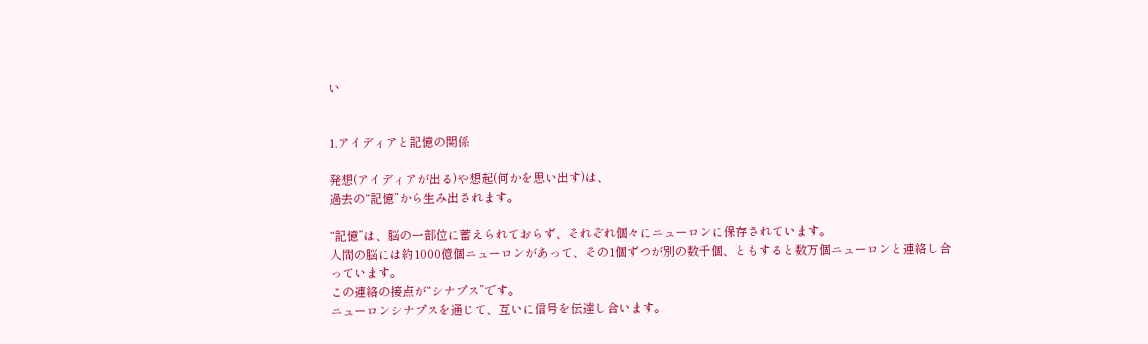い


1.アイディアと記憶の関係

発想(アイディアが出る)や想起(何かを思い出す)は、
過去の“記憶”から生み出されます。

“記憶”は、脳の一部位に蓄えられておらず、それぞれ個々にニューロンに保存されています。
人間の脳には約1000億個ニューロンがあって、その1個ずつが別の数千個、ともすると数万個ニューロンと連絡し合っています。
この連絡の接点が“シナプス”です。
ニューロンシナプスを通じて、互いに信号を伝達し合います。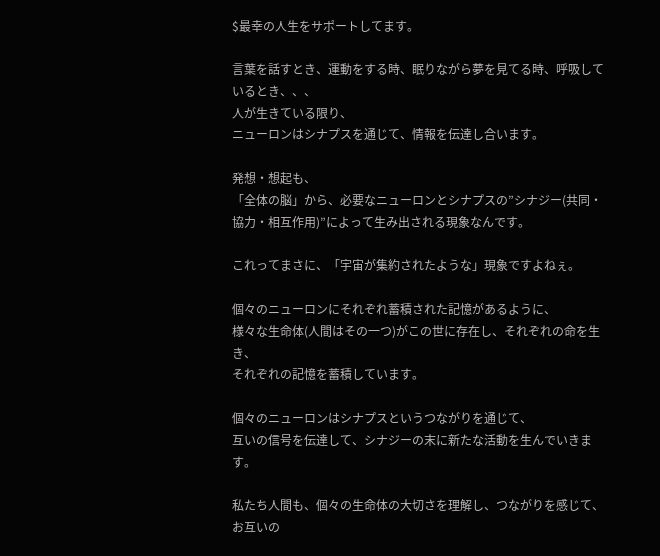$最幸の人生をサポートしてます。

言葉を話すとき、運動をする時、眠りながら夢を見てる時、呼吸しているとき、、、
人が生きている限り、
ニューロンはシナプスを通じて、情報を伝達し合います。

発想・想起も、
「全体の脳」から、必要なニューロンとシナプスの”シナジー(共同・協力・相互作用)”によって生み出される現象なんです。

これってまさに、「宇宙が集約されたような」現象ですよねぇ。

個々のニューロンにそれぞれ蓄積された記憶があるように、
様々な生命体(人間はその一つ)がこの世に存在し、それぞれの命を生き、
それぞれの記憶を蓄積しています。

個々のニューロンはシナプスというつながりを通じて、
互いの信号を伝達して、シナジーの末に新たな活動を生んでいきます。

私たち人間も、個々の生命体の大切さを理解し、つながりを感じて、お互いの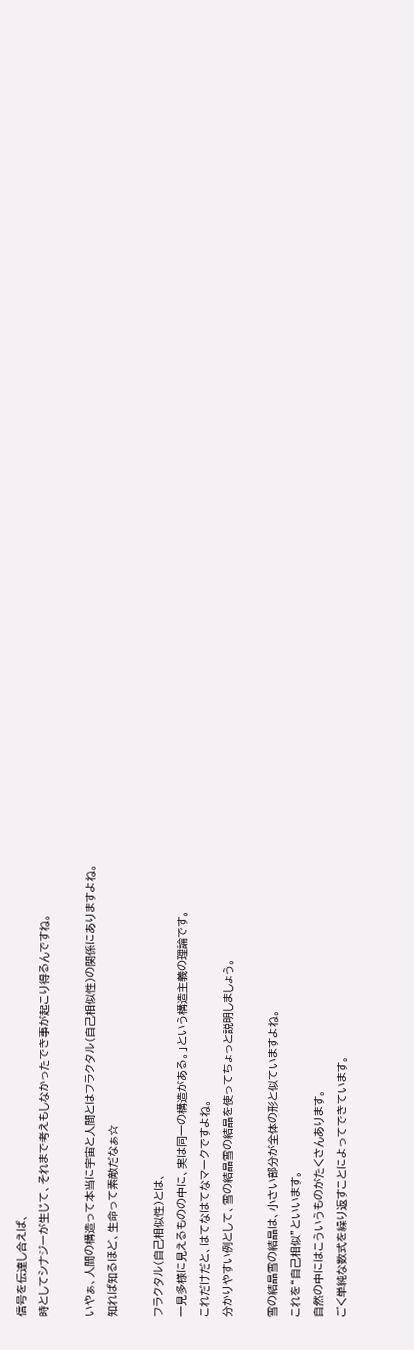信号を伝達し合えば、
時としてシナジーが生じて、それまで考えもしなかったでき事が起こり得るんですね。

いやぁ、人間の構造って本当に宇宙と人間とはフラクタル(自己相似性)の関係にありますよね。
知れば知るほど、生命って素敵だなぁ☆

フラクタル(自己相似性)とは、
一見多様に見えるものの中に、実は同一の構造がある。」という構造主義の理論です。
これだけだと、はてなはてなマークですよね。
分かりやすい例として、雪の結晶雪の結晶を使ってちょっと説明しましょう。

雪の結晶雪の結晶は、小さい部分が全体の形と似ていますよね。
これを“自己相似”といいます。
自然の中にはこういうものがたくさんあります。
ごく単純な数式を繰り返すことによってできています。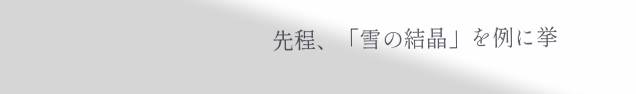先程、「雪の結晶」を例に挙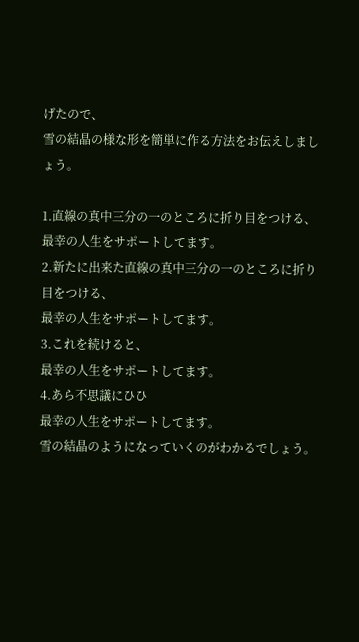げたので、
雪の結晶の様な形を簡単に作る方法をお伝えしましょう。

1.直線の真中三分の一のところに折り目をつける、
最幸の人生をサポートしてます。
2.新たに出来た直線の真中三分の一のところに折り目をつける、
最幸の人生をサポートしてます。
3.これを続けると、
最幸の人生をサポートしてます。
4.あら不思議にひひ
最幸の人生をサポートしてます。
雪の結晶のようになっていくのがわかるでしょう。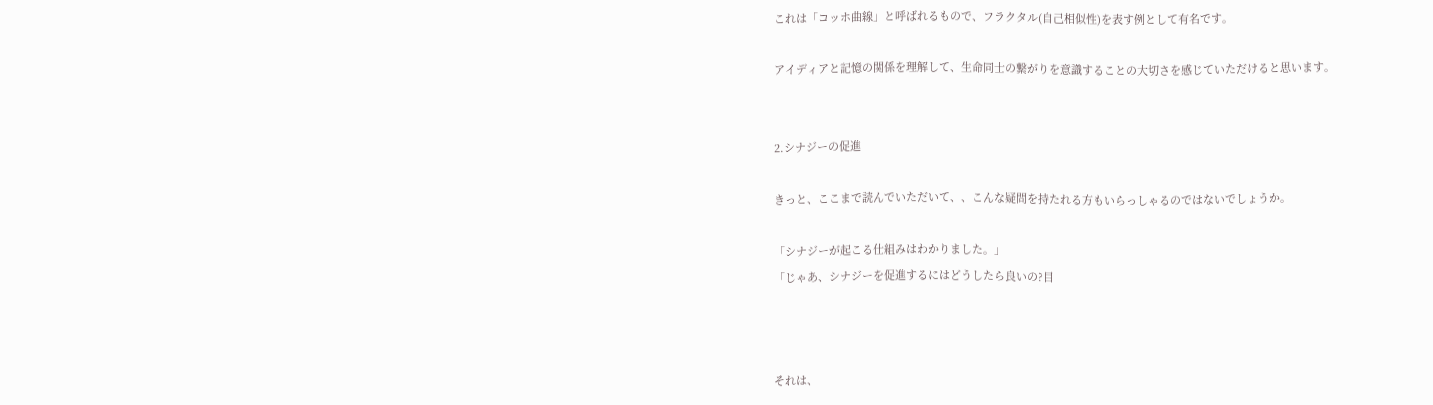これは「コッホ曲線」と呼ばれるもので、フラクタル(自己相似性)を表す例として有名です。

アイディアと記憶の関係を理解して、生命同士の繋がりを意識することの大切さを感じていただけると思います。


2.シナジーの促進

きっと、ここまで読んでいただいて、、こんな疑問を持たれる方もいらっしゃるのではないでしょうか。

「シナジーが起こる仕組みはわかりました。」
「じゃあ、シナジーを促進するにはどうしたら良いの?目



それは、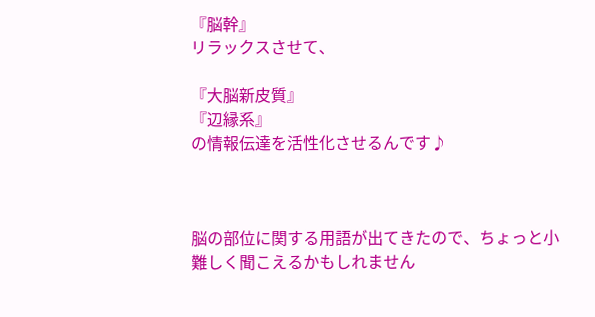『脳幹』
リラックスさせて、

『大脳新皮質』
『辺縁系』
の情報伝達を活性化させるんです♪



脳の部位に関する用語が出てきたので、ちょっと小難しく聞こえるかもしれません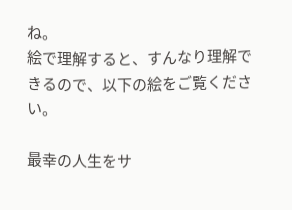ね。
絵で理解すると、すんなり理解できるので、以下の絵をご覧ください。

最幸の人生をサ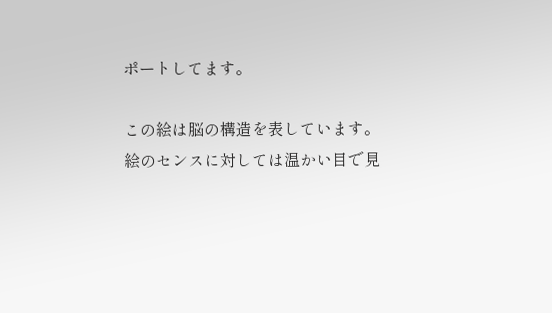ポートしてます。

この絵は脳の構造を表しています。
絵のセンスに対しては温かい目で見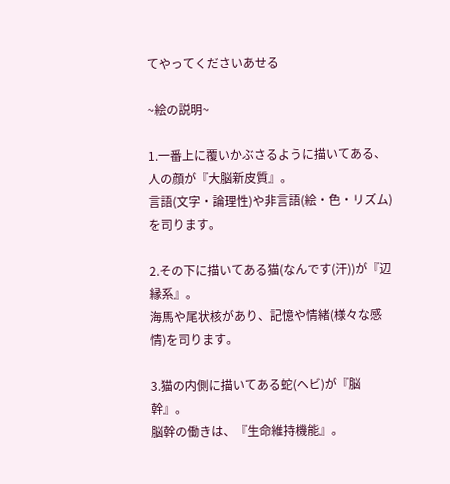てやってくださいあせる

~絵の説明~

1.一番上に覆いかぶさるように描いてある、人の顔が『大脳新皮質』。
言語(文字・論理性)や非言語(絵・色・リズム)を司ります。

2.その下に描いてある猫(なんです(汗))が『辺縁系』。
海馬や尾状核があり、記憶や情緒(様々な感情)を司ります。

3.猫の内側に描いてある蛇(ヘビ)が『脳幹』。
脳幹の働きは、『生命維持機能』。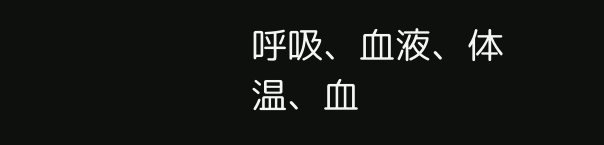呼吸、血液、体温、血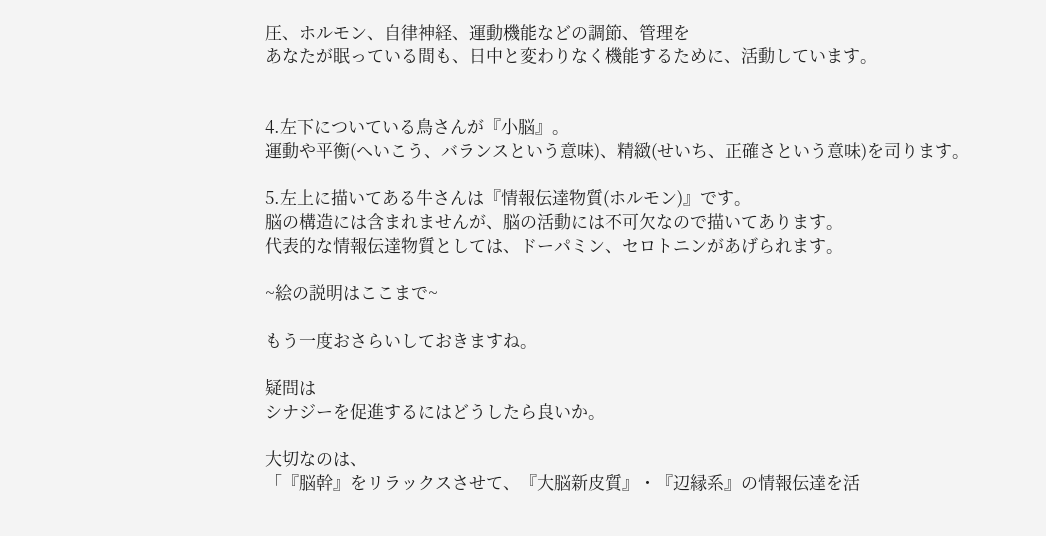圧、ホルモン、自律神経、運動機能などの調節、管理を
あなたが眠っている間も、日中と変わりなく機能するために、活動しています。


4.左下についている鳥さんが『小脳』。
運動や平衡(へいこう、バランスという意味)、精緻(せいち、正確さという意味)を司ります。

5.左上に描いてある牛さんは『情報伝達物質(ホルモン)』です。
脳の構造には含まれませんが、脳の活動には不可欠なので描いてあります。
代表的な情報伝達物質としては、ドーパミン、セロトニンがあげられます。

~絵の説明はここまで~

もう一度おさらいしておきますね。

疑問は
シナジーを促進するにはどうしたら良いか。

大切なのは、
「『脳幹』をリラックスさせて、『大脳新皮質』・『辺縁系』の情報伝達を活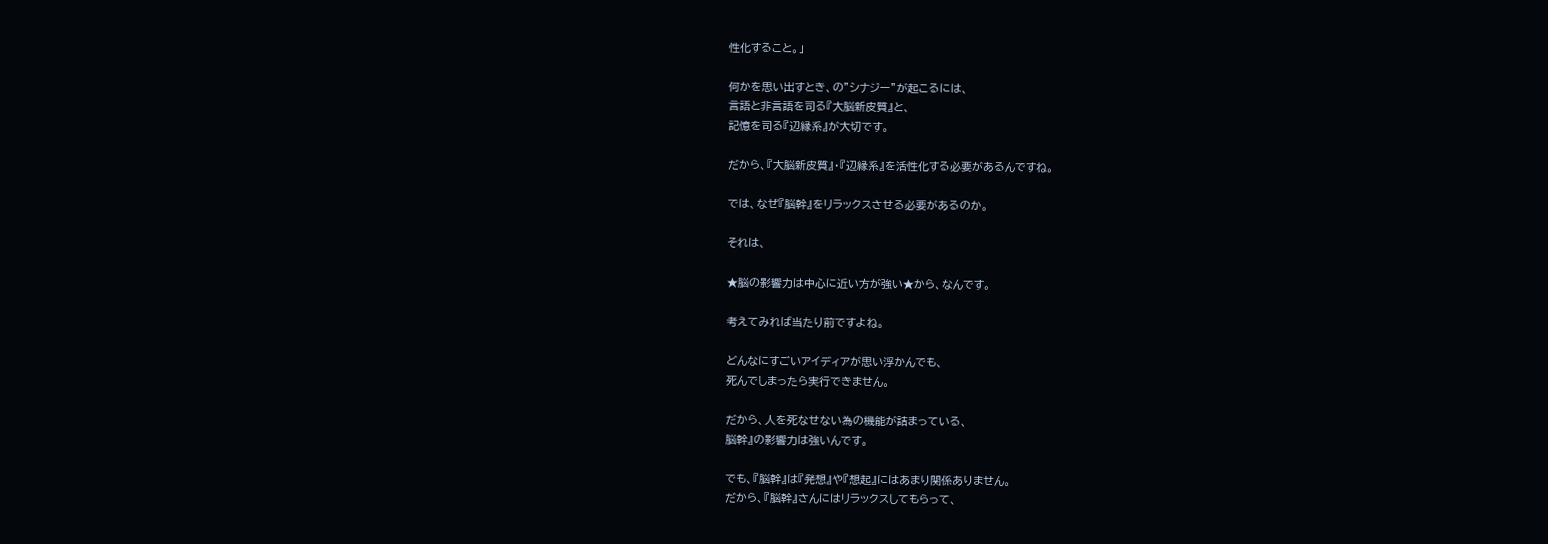性化すること。」

何かを思い出すとき、の”シナジー”が起こるには、
言語と非言語を司る『大脳新皮質』と、
記憶を司る『辺縁系』が大切です。

だから、『大脳新皮質』・『辺縁系』を活性化する必要があるんですね。

では、なぜ『脳幹』をリラックスさせる必要があるのか。

それは、

★脳の影響力は中心に近い方が強い★から、なんです。

考えてみれば当たり前ですよね。

どんなにすごいアイディアが思い浮かんでも、
死んでしまったら実行できません。

だから、人を死なせない為の機能が詰まっている、
脳幹』の影響力は強いんです。

でも、『脳幹』は『発想』や『想起』にはあまり関係ありません。
だから、『脳幹』さんにはリラックスしてもらって、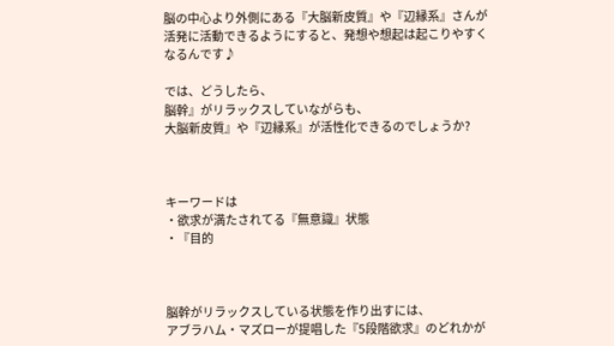脳の中心より外側にある『大脳新皮質』や『辺縁系』さんが
活発に活動できるようにすると、発想や想起は起こりやすくなるんです♪

では、どうしたら、
脳幹』がリラックスしていながらも、
大脳新皮質』や『辺縁系』が活性化できるのでしょうか?



キーワードは
・欲求が満たされてる『無意識』状態
・『目的



脳幹がリラックスしている状態を作り出すには、
アブラハム・マズローが提唱した『5段階欲求』のどれかが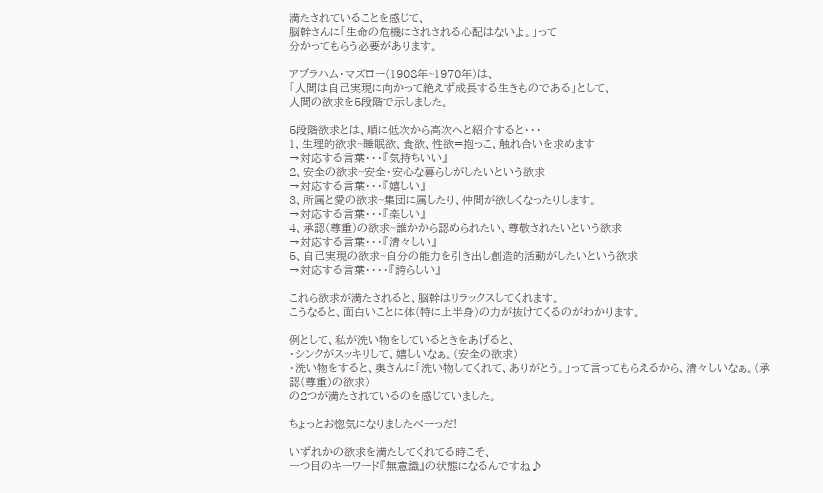満たされていることを感じて、
脳幹さんに「生命の危機にされされる心配はないよ。」って
分かってもらう必要があります。

アブラハム・マズロー(1908年~1970年)は、
「人間は自己実現に向かって絶えず成長する生きものである」として、
人間の欲求を5段階で示しました。

5段階欲求とは、順に低次から高次へと紹介すると・・・
1、生理的欲求~睡眠欲、食欲、性欲=抱っこ、触れ合いを求めます
→対応する言葉・・・『気持ちいい』
2、安全の欲求~安全・安心な暮らしがしたいという欲求
→対応する言葉・・・『嬉しい』
3、所属と愛の欲求~集団に属したり、仲間が欲しくなったりします。
→対応する言葉・・・『楽しい』
4、承認(尊重)の欲求~誰かから認められたい、尊敬されたいという欲求
→対応する言葉・・・『清々しい』
5、自己実現の欲求~自分の能力を引き出し創造的活動がしたいという欲求
→対応する言葉・・・・『誇らしい』

これら欲求が満たされると、脳幹はリラックスしてくれます。
こうなると、面白いことに体(特に上半身)の力が抜けてくるのがわかります。

例として、私が洗い物をしているときをあげると、
・シンクがスッキリして、嬉しいなぁ。(安全の欲求)
・洗い物をすると、奥さんに「洗い物してくれて、ありがとう。」って言ってもらえるから、清々しいなぁ。(承認(尊重)の欲求)
の2つが満たされているのを感じていました。

ちょっとお惚気になりましたべーっだ!

いずれかの欲求を満たしてくれてる時こそ、
一つ目のキーワード『無意識』の状態になるんですね♪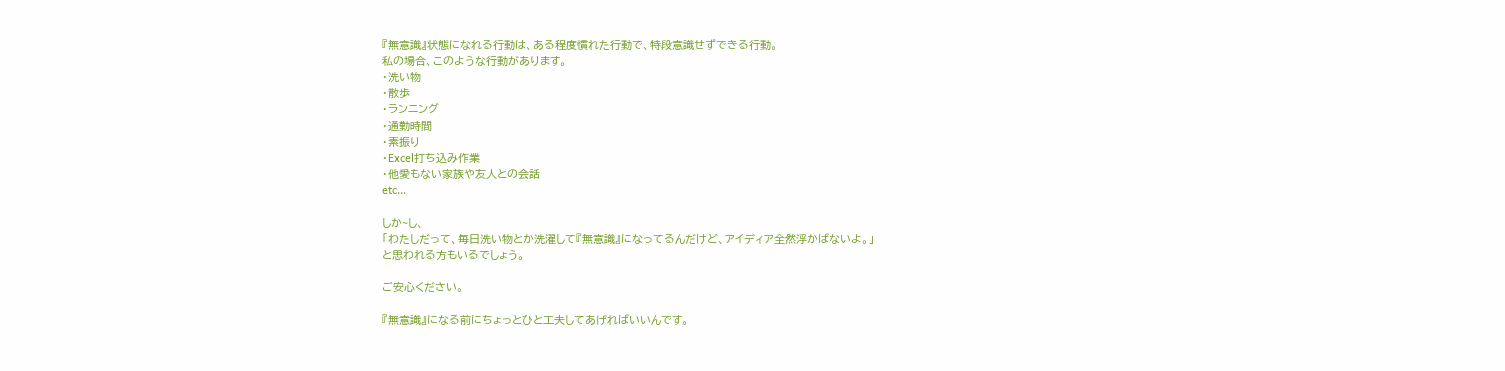『無意識』状態になれる行動は、ある程度慣れた行動で、特段意識せずできる行動。
私の場合、このような行動があります。
・洗い物
・散歩
・ランニング
・通勤時間
・素振り
・Excel打ち込み作業
・他愛もない家族や友人との会話
etc…

しか~し、
「わたしだって、毎日洗い物とか洗濯して『無意識』になってるんだけど、アイディア全然浮かばないよ。」
と思われる方もいるでしょう。

ご安心ください。

『無意識』になる前にちょっとひと工夫してあげればいいんです。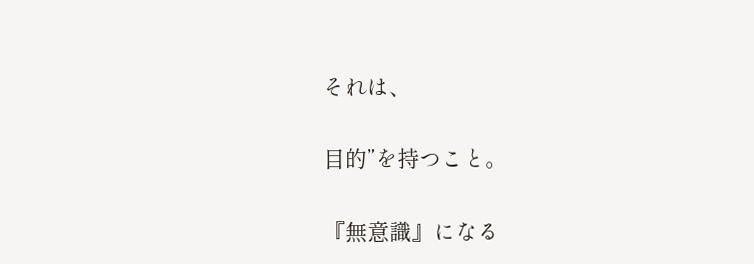それは、


目的”を持つこと。


『無意識』になる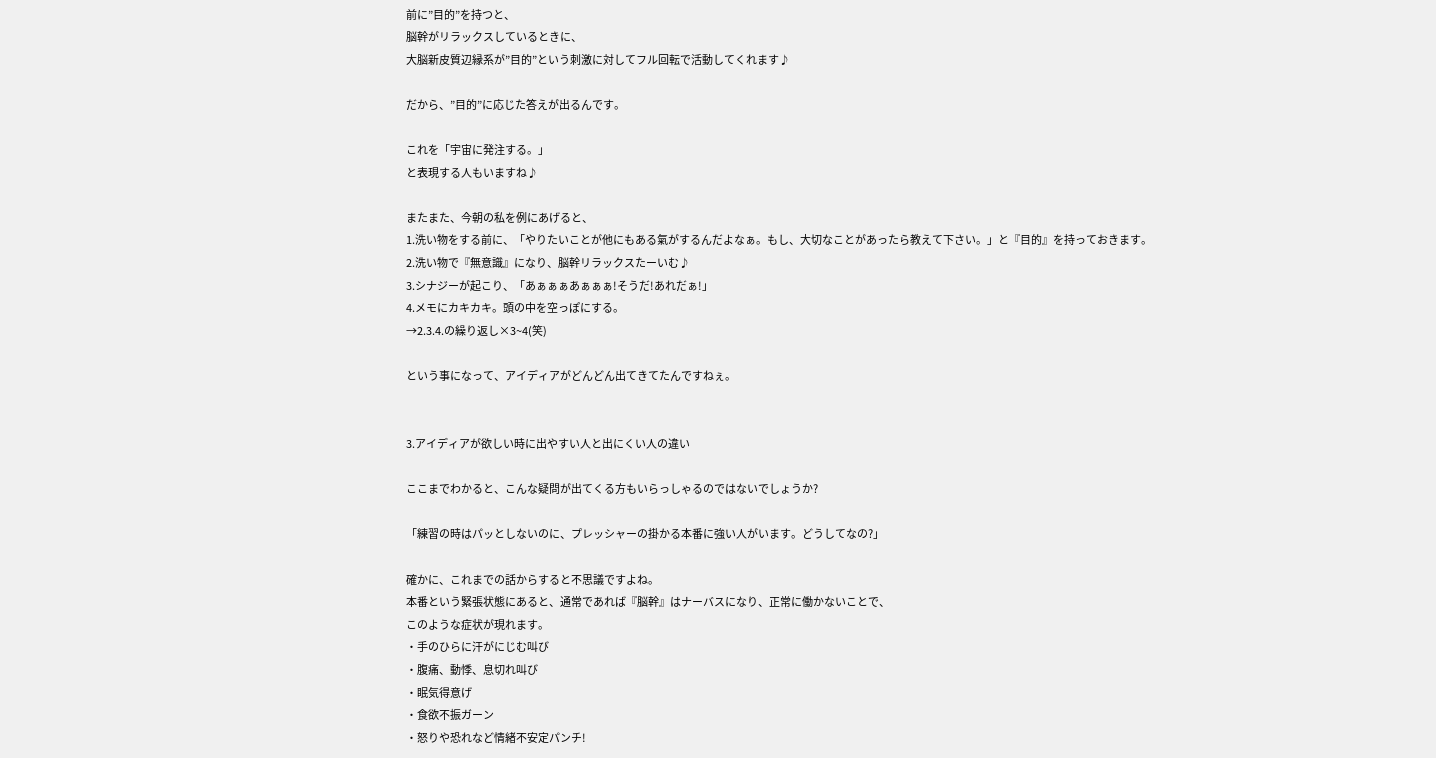前に”目的”を持つと、
脳幹がリラックスしているときに、
大脳新皮質辺縁系が”目的”という刺激に対してフル回転で活動してくれます♪

だから、”目的”に応じた答えが出るんです。

これを「宇宙に発注する。」
と表現する人もいますね♪

またまた、今朝の私を例にあげると、
1.洗い物をする前に、「やりたいことが他にもある氣がするんだよなぁ。もし、大切なことがあったら教えて下さい。」と『目的』を持っておきます。
2.洗い物で『無意識』になり、脳幹リラックスたーいむ♪
3.シナジーが起こり、「あぁぁぁあぁぁぁ!そうだ!あれだぁ!」
4.メモにカキカキ。頭の中を空っぽにする。
→2.3.4.の繰り返し×3~4(笑)

という事になって、アイディアがどんどん出てきてたんですねぇ。


3.アイディアが欲しい時に出やすい人と出にくい人の違い

ここまでわかると、こんな疑問が出てくる方もいらっしゃるのではないでしょうか?

「練習の時はパッとしないのに、プレッシャーの掛かる本番に強い人がいます。どうしてなの?」

確かに、これまでの話からすると不思議ですよね。
本番という緊張状態にあると、通常であれば『脳幹』はナーバスになり、正常に働かないことで、
このような症状が現れます。
・手のひらに汗がにじむ叫び
・腹痛、動悸、息切れ叫び
・眠気得意げ
・食欲不振ガーン
・怒りや恐れなど情緒不安定パンチ!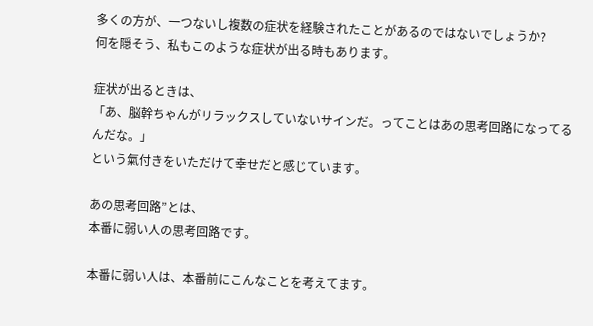多くの方が、一つないし複数の症状を経験されたことがあるのではないでしょうか?
何を隠そう、私もこのような症状が出る時もあります。

症状が出るときは、
「あ、脳幹ちゃんがリラックスしていないサインだ。ってことはあの思考回路になってるんだな。」
という氣付きをいただけて幸せだと感じています。

あの思考回路”とは、
本番に弱い人の思考回路です。

本番に弱い人は、本番前にこんなことを考えてます。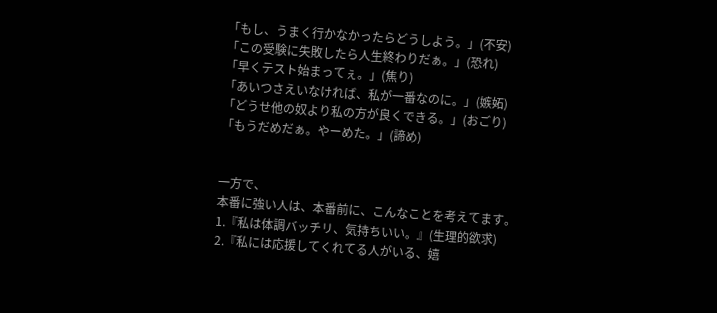「もし、うまく行かなかったらどうしよう。」(不安)
「この受験に失敗したら人生終わりだぁ。」(恐れ)
「早くテスト始まってぇ。」(焦り)
「あいつさえいなければ、私が一番なのに。」(嫉妬)
「どうせ他の奴より私の方が良くできる。」(おごり)
「もうだめだぁ。やーめた。」(諦め)


一方で、
本番に強い人は、本番前に、こんなことを考えてます。
1.『私は体調バッチリ、気持ちいい。』(生理的欲求)
2.『私には応援してくれてる人がいる、嬉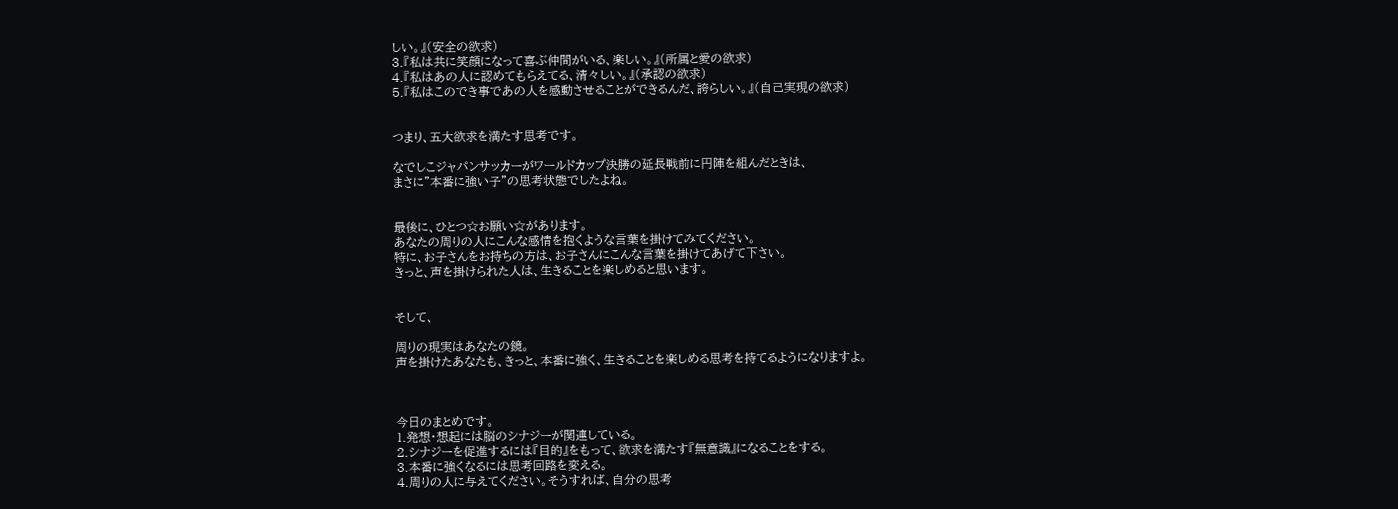しい。』(安全の欲求)
3.『私は共に笑顔になって喜ぶ仲間がいる、楽しい。』(所属と愛の欲求)
4.『私はあの人に認めてもらえてる、清々しい。』(承認の欲求)
5.『私はこのでき事であの人を感動させることができるんだ、誇らしい。』(自己実現の欲求)


つまり、五大欲求を満たす思考です。

なでしこジャパンサッカーがワールドカップ決勝の延長戦前に円陣を組んだときは、
まさに”本番に強い子”の思考状態でしたよね。


最後に、ひとつ☆お願い☆があります。
あなたの周りの人にこんな感情を抱くような言葉を掛けてみてください。
特に、お子さんをお持ちの方は、お子さんにこんな言葉を掛けてあげて下さい。
きっと、声を掛けられた人は、生きることを楽しめると思います。


そして、

周りの現実はあなたの鏡。
声を掛けたあなたも、きっと、本番に強く、生きることを楽しめる思考を持てるようになりますよ。



今日のまとめです。
1.発想・想起には脳のシナジーが関連している。
2.シナジーを促進するには『目的』をもって、欲求を満たす『無意識』になることをする。
3.本番に強くなるには思考回路を変える。
4.周りの人に与えてください。そうすれば、自分の思考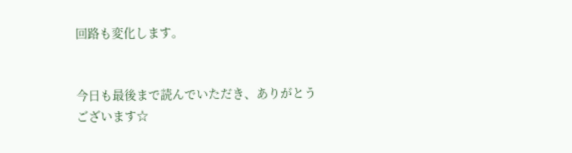回路も変化します。


今日も最後まで読んでいただき、ありがとうございます☆